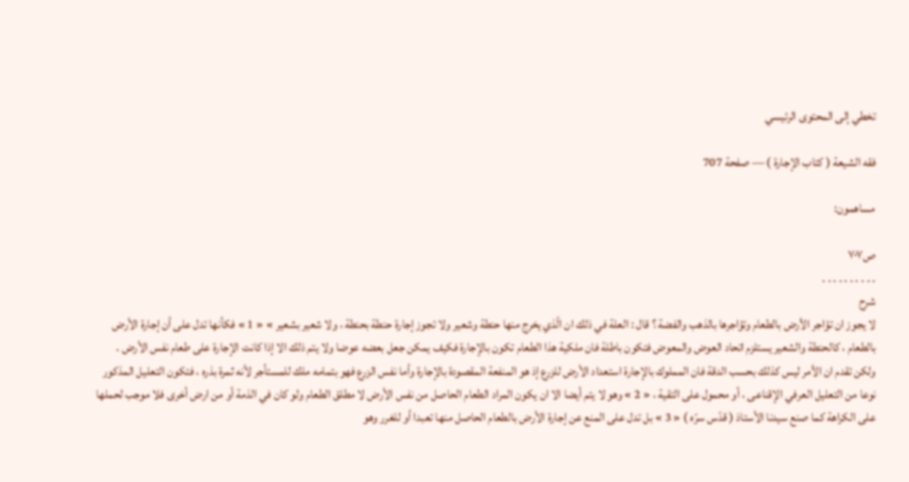تخطي إلى المحتوى الرئيسي

فقه الشيعة ( كتاب الإجارة ) — صفحة 707

مساهمون:

ص٧٠٧
. . . . . . . . . .
شرح
لا يجوز ان تؤاجر الأرض بالطعام وتؤاجرها بالذهب والفضة ؟ قال : العلة في ذلك ان الّذي يخرج منها حنطة وشعير ولا تجوز إجارة حنطة بحنطة ، ولا شعير بشعير » « 1 » فكأنها تدل على أن إجارة الأرض بالطعام ، كالحنطة والشعير يستلزم اتحاد العوض والمعوض فتكون باطلة فان ملكية هذا الطعام تكون بالإجارة فكيف يمكن جعل بعضه عوضا ولا يتم ذلك الا إذا كانت الإجارة على طعام نفس الأرض . ولكن تقدم ان الأمر ليس كذلك بحسب الدقة فان المملوك بالإجارة استعداد الأرض للزرع إذ هو المنفعة المقصودة بالإجارة وأما نفس الزرع فهو بتمامه ملك للمستأجر لأنه ثمرة بذره ، فتكون التعليل المذكور نوعا من التعليل العرفي الإقناعى ، أو محمول على التقية ، « 2 » وهو لا يتم أيضا الا ان يكون المراد الطعام الحاصل من نفس الأرض لا مطلق الطعام ولو كان في الذمة أو من ارض أخرى فلا موجب لحملها على الكراهة كما صنع سيدنا الأستاذ ( قدّس سرّه ) « 3 » بل تدل على المنع عن إجارة الأرض بالطعام الحاصل منها تعبدا أو للغرر وهو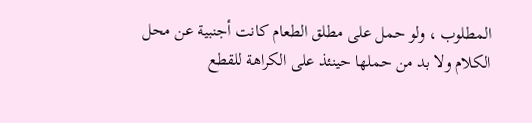المطلوب ، ولو حمل على مطلق الطعام كانت أجنبية عن محل الكلام ولا بد من حملها حينئذ على الكراهة للقطع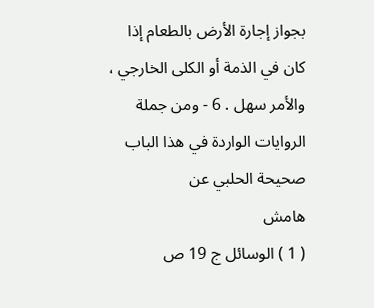بجواز إجارة الأرض بالطعام إذا كان في الذمة أو الكلى الخارجي ، والأمر سهل . 6 - ومن جملة الروايات الواردة في هذا الباب صحيحة الحلبي عن
هامش
( 1 ) الوسائل ج 19 ص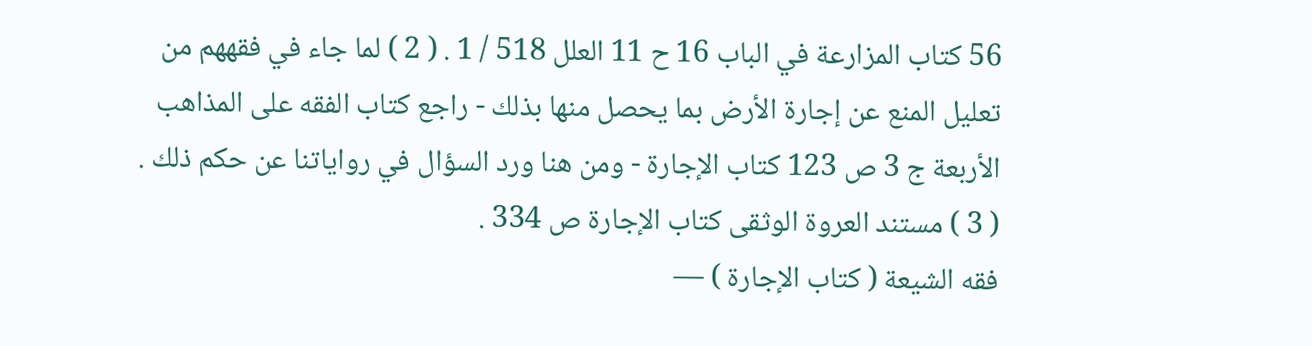56 كتاب المزارعة في الباب 16 ح 11 العلل 518 / 1 . ( 2 ) لما جاء في فقههم من تعليل المنع عن إجارة الأرض بما يحصل منها بذلك - راجع كتاب الفقه على المذاهب الأربعة ج 3 ص 123 كتاب الإجارة - ومن هنا ورد السؤال في رواياتنا عن حكم ذلك . ( 3 ) مستند العروة الوثقى كتاب الإجارة ص 334 .
فقه الشيعة ( كتاب الإجارة ) —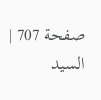صفحة 707 | السيد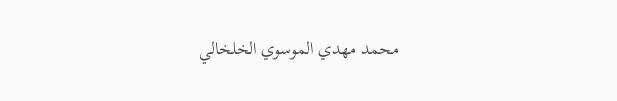محمد مهدي الموسوي الخلخالي